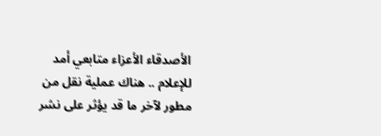الأصدقاء الأعزاء متابعي أمد للإعلام .. هناك عملية نقل من مطور لآخر ما قد يؤثر على نشر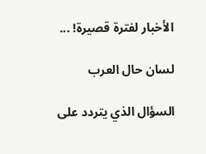الأخبار لفترة قصيرة! ...

لسان حال العرب

السؤال الذي يتردد على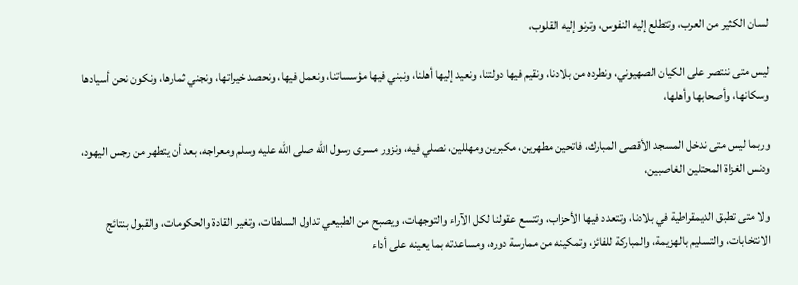لسان الكثير من العرب، وتتطلع إليه النفوس، وترنو إليه القلوب،

ليس متى ننتصر على الكيان الصهيوني، ونطرده من بلادنا، ونقيم فيها دولتنا، ونعيد إليها أهلنا، ونبني فيها مؤسساتنا، ونعمل فيها، ونحصد خيراتها، ونجني ثمارها، ونكون نحن أسيادها وسكانها، وأصحابها وأهلها،

وربما ليس متى ندخل المسجد الأقصى المبارك، فاتحين مطهرين، مكبرين ومهللين، نصلي فيه، ونزور مسرى رسول الله صلى الله عليه وسلم ومعراجه، بعد أن يتطهر من رجس اليهود، ودنس الغزاة المحتلين الغاصبين،

ولا متى تطبق الديمقراطية في بلادنا، وتتعدد فيها الأحزاب، وتتسع عقولنا لكل الآراء والتوجهات، ويصبح من الطبيعي تداول السلطات، وتغير القادة والحكومات، والقبول بنتائج الانتخابات، والتسليم بالهزيمة، والمباركة للفائز، وتمكينه من ممارسة دوره، ومساعدته بما يعينه على أداء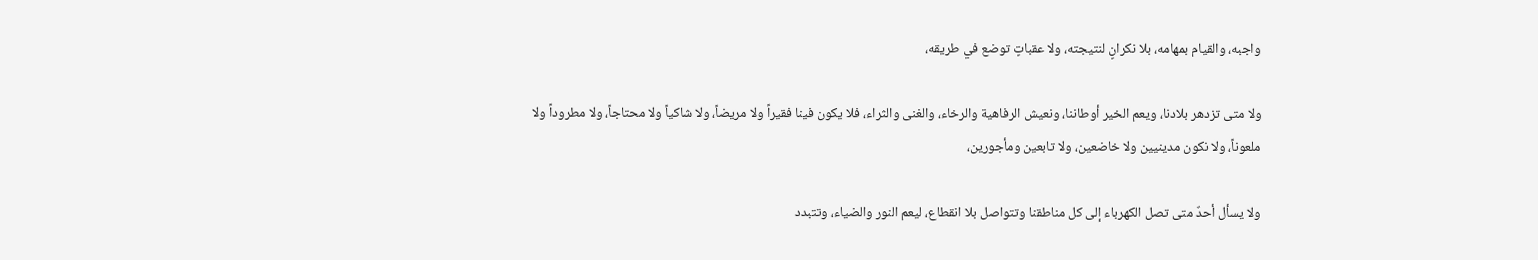واجبه، والقيام بمهامه، بلا نكرانٍ لنتيجته، ولا عقباتٍ توضع في طريقه،

ولا متى تزدهر بلادنا، ويعم الخير أوطاننا، ونعيش الرفاهية والرخاء، والغنى والثراء، فلا يكون فينا فقيراً ولا مريضاً، ولا شاكياً ولا محتاجاً، ولا مطروداً ولا ملعوناً، ولا نكون مدينيين ولا خاضعين، ولا تابعين ومأجورين،

ولا يسأل أحدٌ متى تصل الكهرباء إلى كل مناطقنا وتتواصل بلا انقطاع، ليعم النور والضياء، وتتبدد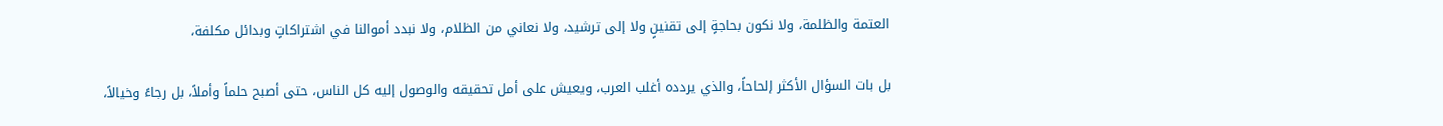العتمة والظلمة، ولا نكون بحاجةٍ إلى تقنينٍ ولا إلى ترشيد، ولا نعاني من الظلام، ولا نبدد أموالنا في اشتراكاتٍ وبدائل مكلفة،

بل بات السؤال الأكثر إلحاحاً، والذي يردده أغلب العرب، ويعيش على أمل تحقيقه والوصول إليه كل الناس، حتى أصبح حلماً وأملاً، بل رجاءً وخيالاً،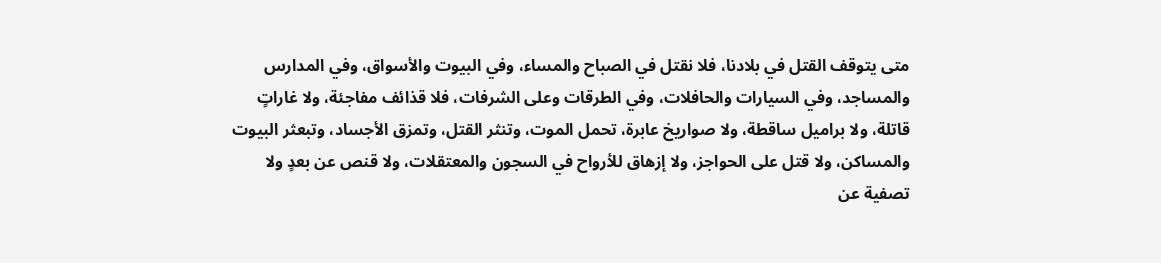متى يتوقف القتل في بلادنا، فلا نقتل في الصباح والمساء، وفي البيوت والأسواق، وفي المدارس والمساجد، وفي السيارات والحافلات، وفي الطرقات وعلى الشرفات، فلا قذائف مفاجئة، ولا غاراتٍ قاتلة، ولا براميل ساقطة، ولا صواريخ عابرة، تحمل الموت، وتنثر القتل، وتمزق الأجساد، وتبعثر البيوت والمساكن، ولا قتل على الحواجز، ولا إزهاق للأرواح في السجون والمعتقلات، ولا قنص عن بعدٍ ولا تصفية عن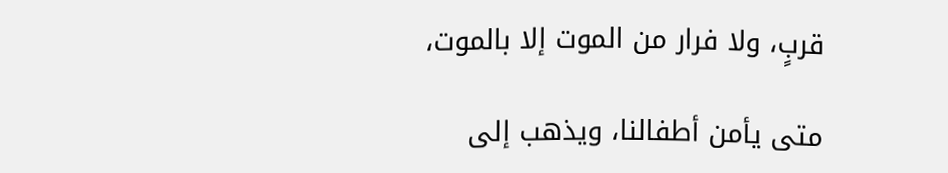قربٍ، ولا فرار من الموت إلا بالموت،

متى يأمن أطفالنا، ويذهب إلى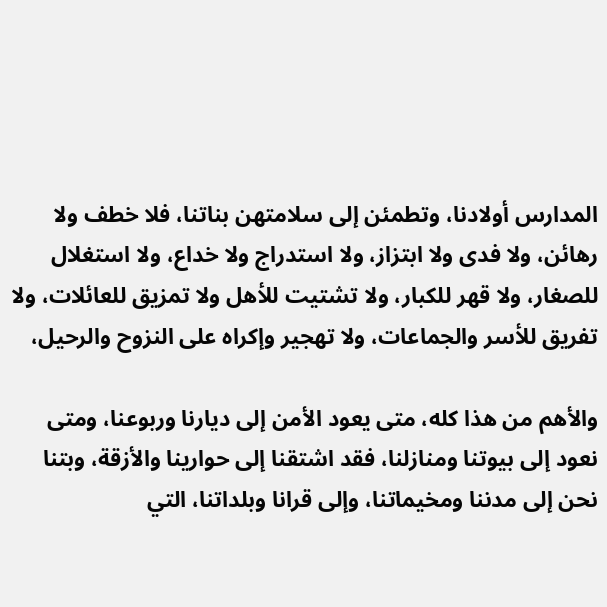المدارس أولادنا، وتطمئن إلى سلامتهن بناتنا، فلا خطف ولا رهائن، ولا فدى ولا ابتزاز، ولا استدراج ولا خداع، ولا استغلال للصغار، ولا قهر للكبار، ولا تشتيت للأهل ولا تمزيق للعائلات، ولا تفريق للأسر والجماعات، ولا تهجير وإكراه على النزوح والرحيل،

والأهم من هذا كله، متى يعود الأمن إلى ديارنا وربوعنا، ومتى نعود إلى بيوتنا ومنازلنا، فقد اشتقنا إلى حوارينا والأزقة، وبتنا نحن إلى مدننا ومخيماتنا، وإلى قرانا وبلداتنا، التي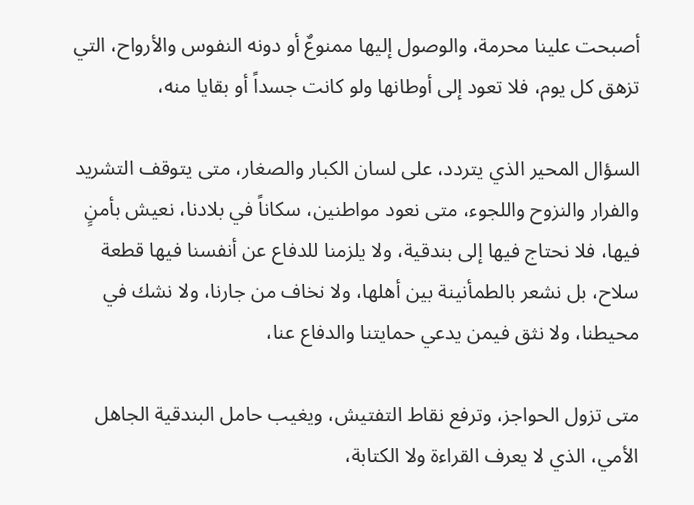أصبحت علينا محرمة، والوصول إليها ممنوعٌ أو دونه النفوس والأرواح، التي تزهق كل يوم، فلا تعود إلى أوطانها ولو كانت جسداً أو بقايا منه،

السؤال المحير الذي يتردد، على لسان الكبار والصغار، متى يتوقف التشريد والفرار والنزوح واللجوء، متى نعود مواطنين، سكاناً في بلادنا، نعيش بأمنٍ فيها، فلا نحتاج فيها إلى بندقية، ولا يلزمنا للدفاع عن أنفسنا فيها قطعة سلاح، بل نشعر بالطمأنينة بين أهلها، ولا نخاف من جارنا، ولا نشك في محيطنا، ولا نثق فيمن يدعي حمايتنا والدفاع عنا،

متى تزول الحواجز، وترفع نقاط التفتيش، ويغيب حامل البندقية الجاهل الأمي، الذي لا يعرف القراءة ولا الكتابة،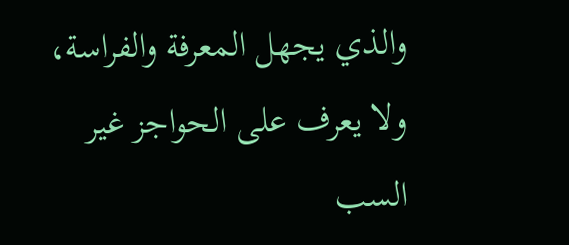والذي يجهل المعرفة والفراسة، ولا يعرف على الحواجز غير السب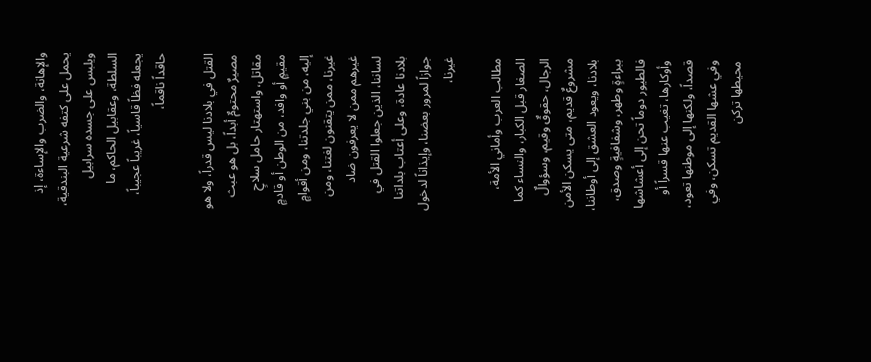والإهانة، والضرب والإساءة، إذ يحمل على كتفه شرعية البندقية، ويلبس على جسده سرابيل السلطة، وعقابيل الحاكم، ما يجعله فظاً قاسياً، غريباً عجيباً، حاقداً ناقماً،

القتل في بلادنا ليس قدراً، ولا هو مصيرٌ محتومٌ أبداً، بل هو عبث مقاتل، واستهتار حامل سلاحٍ مقيمٍ أو وافد، من الوطن أو قادمٍ إليه، من بني جلدتنا، ومن أقوامٍ غيرنا، ممن يتقنون لغتنا، ومن غيرهم ممن لا يعرفون ضاد لساننا، الذين جعلوا القتل في بلادنا عادة، وعلى أعتاب بلداتنا جوازاً لمرور بعضنا، وإيذاناً لدخول غيرنا،

مطالب العرب وأماني الأمة، الصغار قبل الكبار، والنساء كما الرجال، حقوقٌ وقيم، وسؤوالٌ مشروعٌ قديم، متى يسكن الأمن بلادنا، ويعود العشق إلى أوطاننا، ببراءةٍ وطهر، وشفافيةٍ وصدق، فالطيور دوماً تحن إلى أعشاشها وأوكارها، تغيب عنها قسراً أو قصداً، ولكنها إلى موطنها تعود، وفي عشها القديم تسكن، وفي محيطها تركن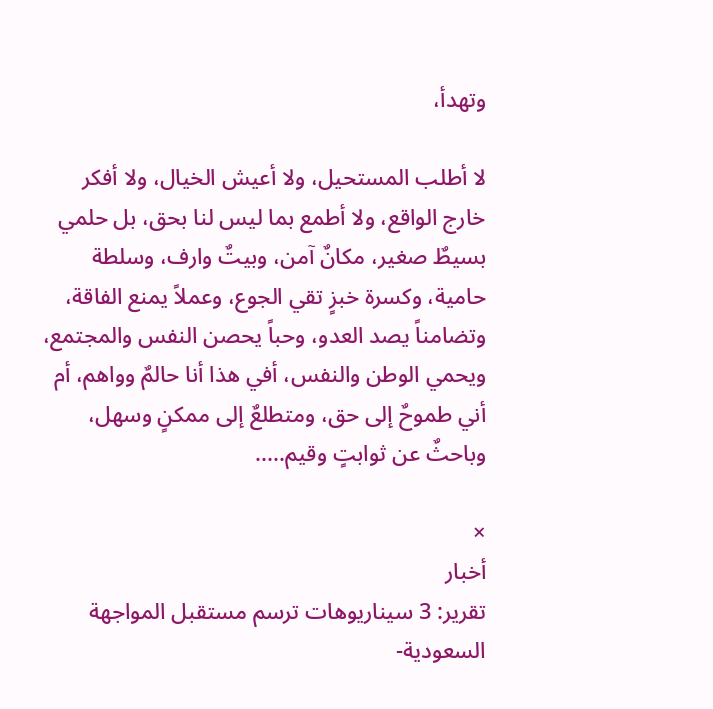وتهدأ،

لا أطلب المستحيل، ولا أعيش الخيال، ولا أفكر خارج الواقع، ولا أطمع بما ليس لنا بحق، بل حلمي بسيطٌ صغير، مكانٌ آمن، وبيتٌ وارف، وسلطة حامية، وكسرة خبزٍ تقي الجوع، وعملاً يمنع الفاقة، وتضامناً يصد العدو، وحباً يحصن النفس والمجتمع، ويحمي الوطن والنفس، أفي هذا أنا حالمٌ وواهم، أم أني طموحٌ إلى حق، ومتطلعٌ إلى ممكنٍ وسهل، وباحثٌ عن ثوابتٍ وقيم.....

×
أخبار
تقرير: 3 سيناريوهات ترسم مستقبل المواجهة السعودية-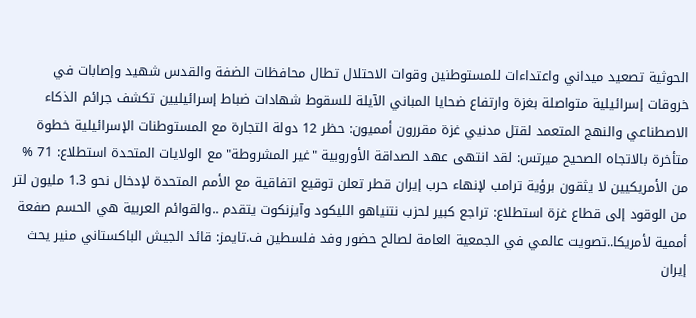الحوثية تصعيد ميداني واعتداءات للمستوطنين وقوات الاحتلال تطال محافظات الضفة والقدس شهيد وإصابات في خروقات إسرائيلية متواصلة بغزة وارتفاع ضحايا المباني الآيلة للسقوط شهادات ضباط إسرائيليين تكشف جرائم الذكاء الاصطناعي والنهج المتعمد لقتل مدنيي غزة مقررون أمميون: حظر 12 دولة التجارة مع المستوطنات الإسرائيلية خطوة متأخرة بالاتجاه الصحيح ميرتس: لقد انتهى عهد الصداقة الأوروبية "غير المشروطة" مع الولايات المتحدة استطلاع: 71 % من الأمريكيين لا يثقون برؤية ترامب لإنهاء حرب إيران قطر تعلن توقيع اتفاقية مع الأمم المتحدة لإدخال نحو 1.3 مليون لتر من الوقود إلى قطاع غزة استطلاع: تراجع كبير لحزب نتنياهو الليكود وآيزنكوت يتقدم ..والقوائم العربية هي الحسم صفعة أممية لأمريكا..تصويت عالمي في الجمعية العامة لصالح حضور وفد فلسطين ف.تايمز: قائد الجيش الباكستاني منير يحث إيران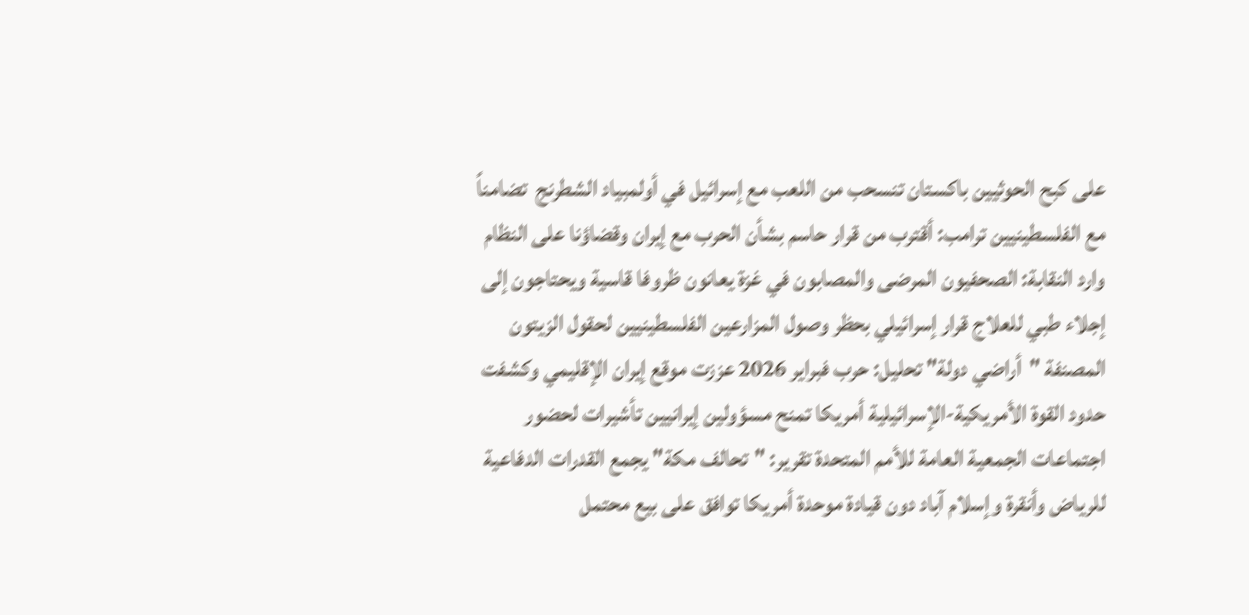على كبح الحوثيين باكستان تنسحب من اللعب مع إسرائيل في أولمبياد الشطرنج  تضامناً مع الفلسطينيين ترامب: أقترب من قرار حاسم بشأن الحرب مع إيران وقضاؤنا على النظام وارد النقابة: الصحفيون المرضى والمصابون في غزة يعانون ظروفا قاسية ويحتاجون إلى إجلاء طبي للعلاج قرار إسرائيلي بحظر وصول المزارعين الفلسطينيين لحقول الزيتون المصنفة "أراضي دولة" تحليل: حرب فبراير 2026 عززت موقع إيران الإقليمي وكشفت حدود القوة الأمريكية-الإسرائيلية أمريكا تمنح مسؤولين إيرانيين تأشيرات لحضور اجتماعات الجمعية العامة للأمم المتحدة تقرير: "تحالف مكة" يجمع القدرات الدفاعية للرياض وأنقرة وإسلام آباد دون قيادة موحدة أمريكا توافق على بيع محتمل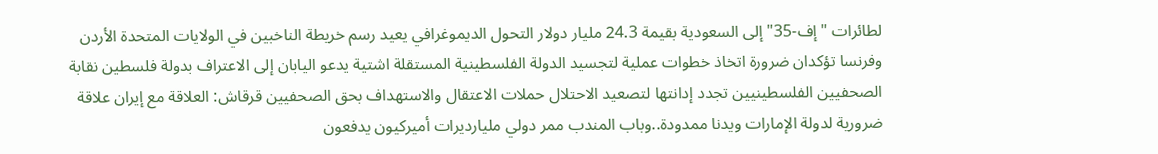لطائرات "إف-35" إلى السعودية بقيمة 24.3 مليار دولار التحول الديموغرافي يعيد رسم خريطة الناخبين في الولايات المتحدة الأردن وفرنسا تؤكدان ضرورة اتخاذ خطوات عملية لتجسيد الدولة الفلسطينية المستقلة اشتية يدعو اليابان إلى الاعتراف بدولة فلسطين نقابة الصحفيين الفلسطينيين تجدد إدانتها لتصعيد الاحتلال حملات الاعتقال والاستهداف بحق الصحفيين قرقاش: العلاقة مع إيران علاقة ضرورية لدولة الإمارات ويدنا ممدودة..وباب المندب ممر دولي مليارديرات أميركيون يدفعون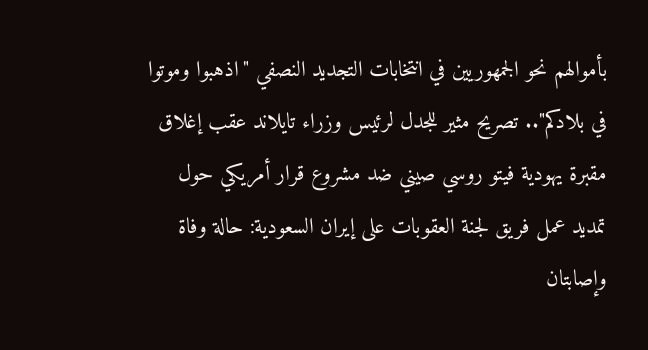بأموالهم نحو الجمهوريين في انتخابات التجديد النصفي "اذهبوا وموتوا في بلادكم".. تصريح مثير للجدل لرئيس وزراء تايلاند عقب إغلاق مقبرة يهودية فيتو روسي صيني ضد مشروع قرار أمريكي حول تمديد عمل فريق لجنة العقوبات على إيران السعودية: حالة وفاة وإصابتان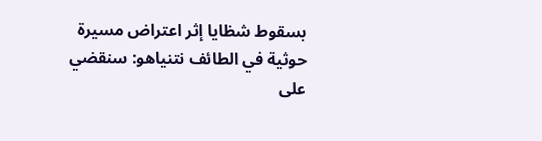بسقوط شظايا إثر اعتراض مسيرة حوثية في الطائف نتنياهو: سنقضي على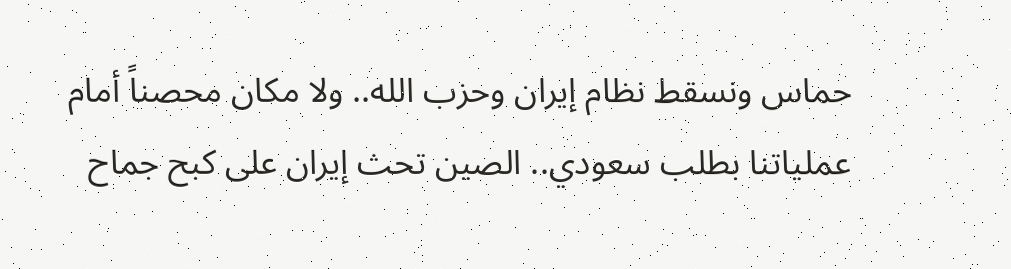حماس ونسقط نظام إيران وحزب الله.. ولا مكان محصناً أمام عملياتنا بطلب سعودي.. الصين تحث إيران على كبح جماح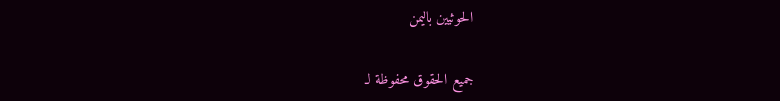الحوثيين باليمن

جميع الحقوق محفوظة لـ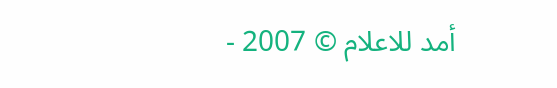أمد للاعلام © 2007 -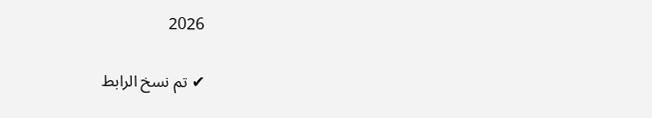2026

✔ تم نسخ الرابط